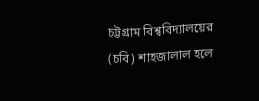চট্টগ্রাম বিশ্ববিদ্যালয়ের (চবি) শাহজালাল হলে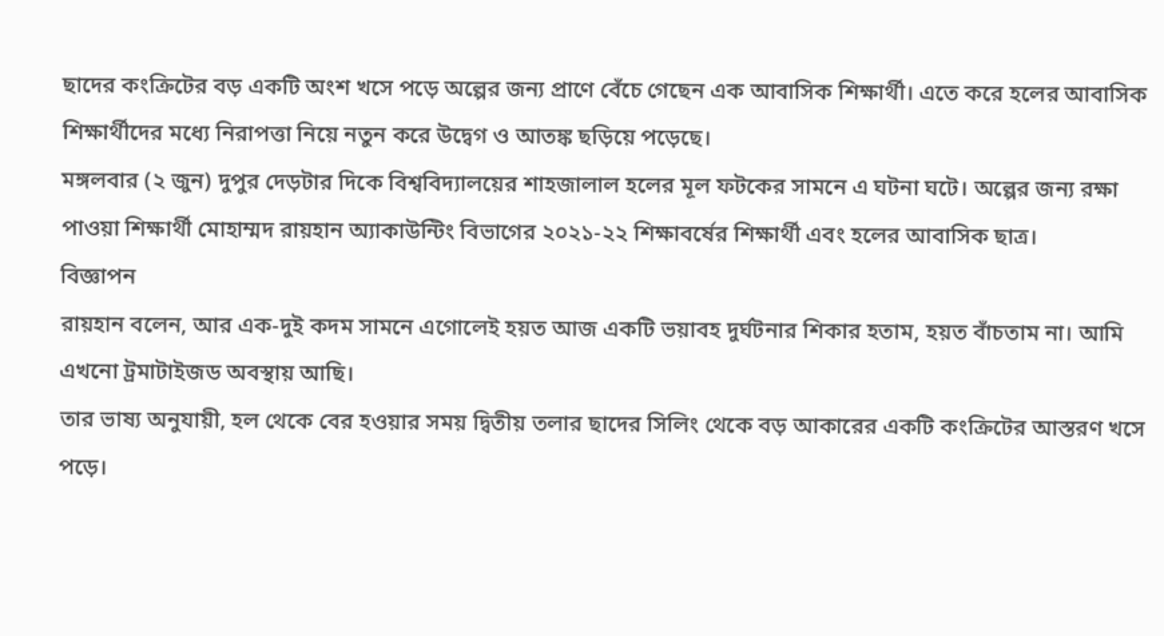ছাদের কংক্রিটের বড় একটি অংশ খসে পড়ে অল্পের জন্য প্রাণে বেঁচে গেছেন এক আবাসিক শিক্ষার্থী। এতে করে হলের আবাসিক শিক্ষার্থীদের মধ্যে নিরাপত্তা নিয়ে নতুন করে উদ্বেগ ও আতঙ্ক ছড়িয়ে পড়েছে।
মঙ্গলবার (২ জুন) দুপুর দেড়টার দিকে বিশ্ববিদ্যালয়ের শাহজালাল হলের মূল ফটকের সামনে এ ঘটনা ঘটে। অল্পের জন্য রক্ষা পাওয়া শিক্ষার্থী মোহাম্মদ রায়হান অ্যাকাউন্টিং বিভাগের ২০২১-২২ শিক্ষাবর্ষের শিক্ষার্থী এবং হলের আবাসিক ছাত্র।
বিজ্ঞাপন
রায়হান বলেন, আর এক-দুই কদম সামনে এগোলেই হয়ত আজ একটি ভয়াবহ দুর্ঘটনার শিকার হতাম, হয়ত বাঁচতাম না। আমি এখনো ট্রমাটাইজড অবস্থায় আছি।
তার ভাষ্য অনুযায়ী, হল থেকে বের হওয়ার সময় দ্বিতীয় তলার ছাদের সিলিং থেকে বড় আকারের একটি কংক্রিটের আস্তরণ খসে পড়ে।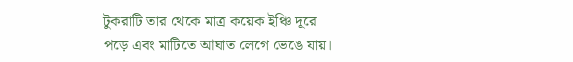টুকরাটি তার থেকে মাত্র কয়েক ইঞ্চি দূরে পড়ে এবং মাটিতে আঘাত লেগে ভেঙে যায়।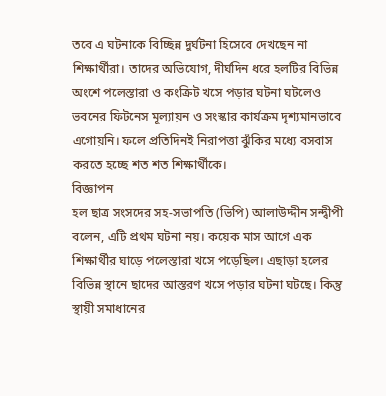তবে এ ঘটনাকে বিচ্ছিন্ন দুর্ঘটনা হিসেবে দেখছেন না শিক্ষার্থীরা। তাদের অভিযোগ, দীর্ঘদিন ধরে হলটির বিভিন্ন অংশে পলেস্তারা ও কংক্রিট খসে পড়ার ঘটনা ঘটলেও ভবনের ফিটনেস মূল্যায়ন ও সংস্কার কার্যক্রম দৃশ্যমানভাবে এগোয়নি। ফলে প্রতিদিনই নিরাপত্তা ঝুঁকির মধ্যে বসবাস করতে হচ্ছে শত শত শিক্ষার্থীকে।
বিজ্ঞাপন
হল ছাত্র সংসদের সহ-সভাপতি (ভিপি) আলাউদ্দীন সন্দ্বীপী বলেন, এটি প্রথম ঘটনা নয়। কয়েক মাস আগে এক শিক্ষার্থীর ঘাড়ে পলেস্তারা খসে পড়েছিল। এছাড়া হলের বিভিন্ন স্থানে ছাদের আস্তরণ খসে পড়ার ঘটনা ঘটছে। কিন্তু স্থায়ী সমাধানের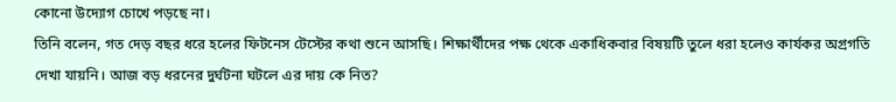কোনো উদ্যোগ চোখে পড়ছে না।
তিনি বলেন, গত দেড় বছর ধরে হলের ফিটনেস টেস্টের কথা শুনে আসছি। শিক্ষার্থীদের পক্ষ থেকে একাধিকবার বিষয়টি তুলে ধরা হলেও কার্যকর অগ্রগতি দেখা যায়নি। আজ বড় ধরনের দুর্ঘটনা ঘটলে এর দায় কে নিত?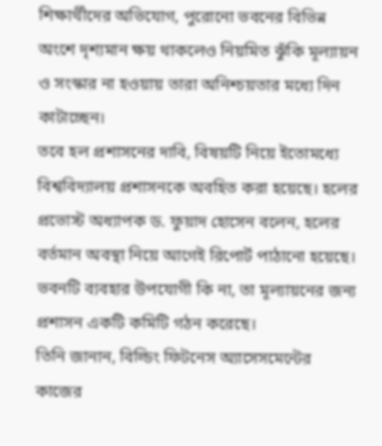শিক্ষার্থীদের অভিযোগ, পুরোনো ভবনের বিভিন্ন অংশে দৃশ্যমান ক্ষয় থাকলেও নিয়মিত ঝুঁকি মূল্যায়ন ও সংস্কার না হওয়ায় তারা অনিশ্চয়তার মধ্যে দিন কাটাচ্ছেন।
তবে হল প্রশাসনের দাবি, বিষয়টি নিয়ে ইতোমধ্যে বিশ্ববিদ্যালয় প্রশাসনকে অবহিত করা হয়েছে। হলের প্রভোস্ট অধ্যাপক ড. ফুয়াদ হোসেন বলেন, হলের বর্তমান অবস্থা নিয়ে আগেই রিপোর্ট পাঠানো হয়েছে। ভবনটি ব্যবহার উপযোগী কি না, তা মূল্যায়নের জন্য প্রশাসন একটি কমিটি গঠন করেছে।
তিনি জানান, বিল্ডিং ফিটনেস অ্যাসেসমেন্টের কাজের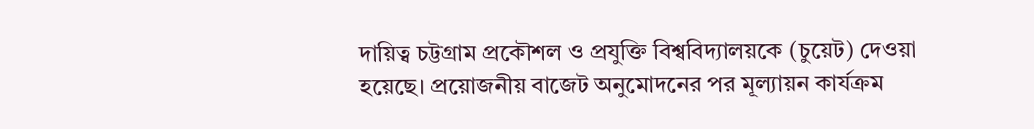দায়িত্ব চট্টগ্রাম প্রকৌশল ও প্রযুক্তি বিশ্ববিদ্যালয়কে (চুয়েট) দেওয়া হয়েছে। প্রয়োজনীয় বাজেট অনুমোদনের পর মূল্যায়ন কার্যক্রম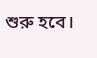শুরু হবে।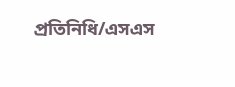প্রতিনিধি/এসএস